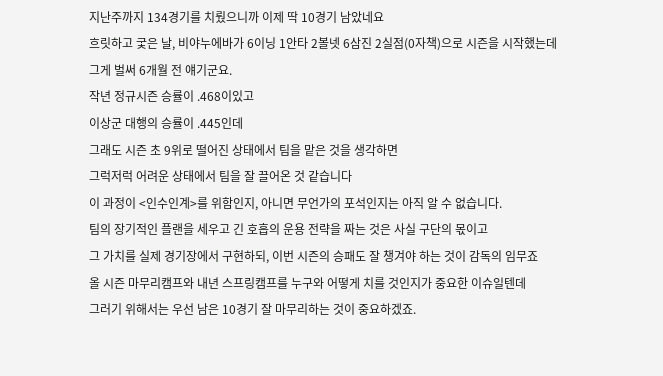지난주까지 134경기를 치뤘으니까 이제 딱 10경기 남았네요
흐릿하고 궃은 날, 비야누에바가 6이닝 1안타 2볼넷 6삼진 2실점(0자책)으로 시즌을 시작했는데
그게 벌써 6개월 전 얘기군요.
작년 정규시즌 승률이 .468이있고
이상군 대행의 승률이 .445인데
그래도 시즌 초 9위로 떨어진 상태에서 팀을 맡은 것을 생각하면
그럭저럭 어려운 상태에서 팀을 잘 끌어온 것 같습니다
이 과정이 <인수인계>를 위함인지, 아니면 무언가의 포석인지는 아직 알 수 없습니다.
팀의 장기적인 플랜을 세우고 긴 호흡의 운용 전략을 짜는 것은 사실 구단의 몫이고
그 가치를 실제 경기장에서 구현하되, 이번 시즌의 승패도 잘 챙겨야 하는 것이 감독의 임무죠
올 시즌 마무리캠프와 내년 스프링캠프를 누구와 어떻게 치를 것인지가 중요한 이슈일텐데
그러기 위해서는 우선 남은 10경기 잘 마무리하는 것이 중요하겠죠.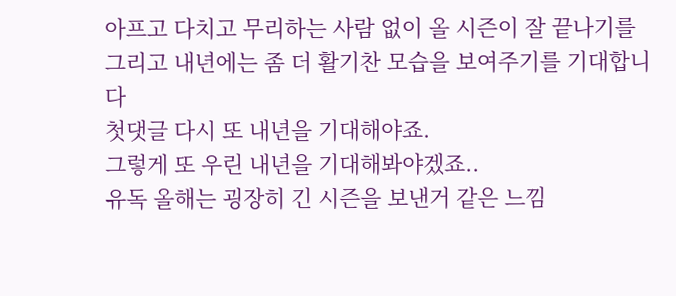아프고 다치고 무리하는 사람 없이 올 시즌이 잘 끝나기를
그리고 내년에는 좀 더 활기찬 모습을 보여주기를 기대합니다
첫댓글 다시 또 내년을 기대해야죠.
그렇게 또 우린 내년을 기대해봐야겠죠..
유독 올해는 굉장히 긴 시즌을 보낸거 같은 느낌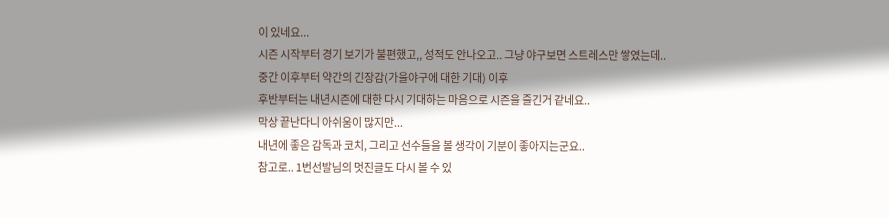이 있네요...
시즌 시작부터 경기 보기가 불편했고,, 성적도 안나오고.. 그냥 야구보면 스트레스만 쌓였는데..
중간 이후부터 약간의 긴장감(가을야구에 대한 기대) 이후
후반부터는 내년시즌에 대한 다시 기대하는 마음으로 시즌을 즐긴거 같네요..
막상 끝난다니 아쉬움이 많지만...
내년에 좋은 감독과 코치, 그리고 선수들을 볼 생각이 기분이 좋아지는군요..
참고로.. 1번선발님의 멋진글도 다시 볼 수 있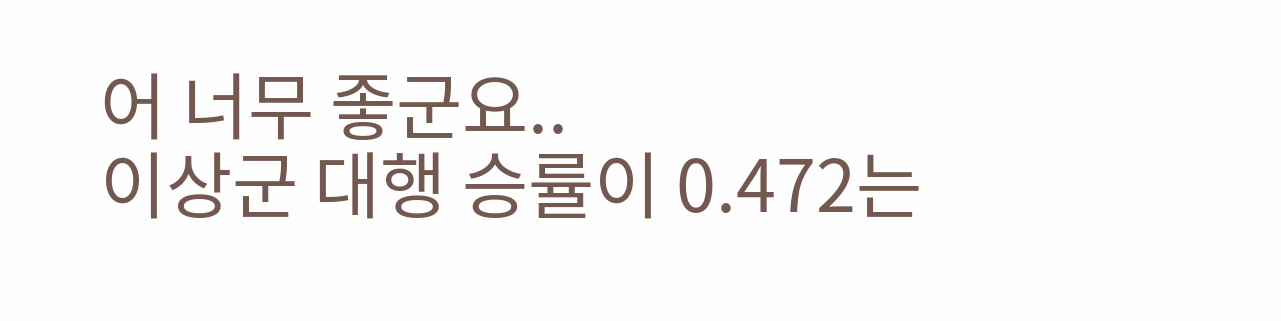어 너무 좋군요..
이상군 대행 승률이 0.472는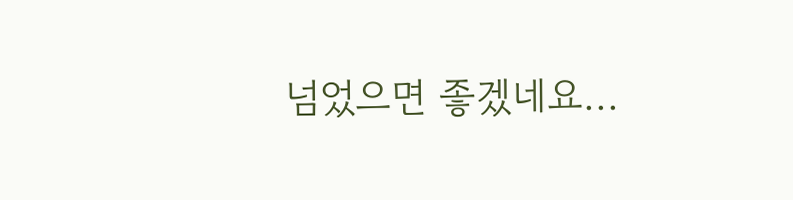넘었으면 좋겠네요...